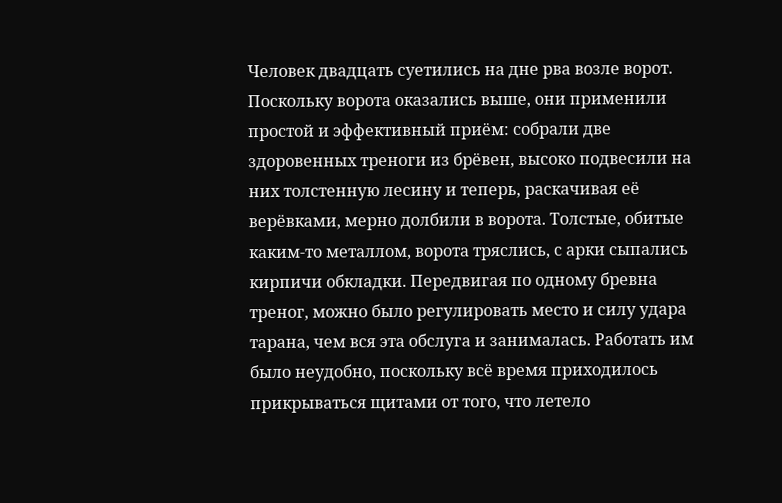Человек двадцать суетились на дне рва возле ворот. Поскольку ворота оказались выше, они применили простой и эффективный приём: собрали две здоровенных треноги из брёвен, высоко подвесили на них толстенную лесину и теперь, раскачивая её верёвками, мерно долбили в ворота. Толстые, обитые каким-то металлом, ворота тряслись, с арки сыпались кирпичи обкладки. Передвигая по одному бревна треног, можно было регулировать место и силу удара тарана, чем вся эта обслуга и занималась. Работать им было неудобно, поскольку всё время приходилось прикрываться щитами от того, что летело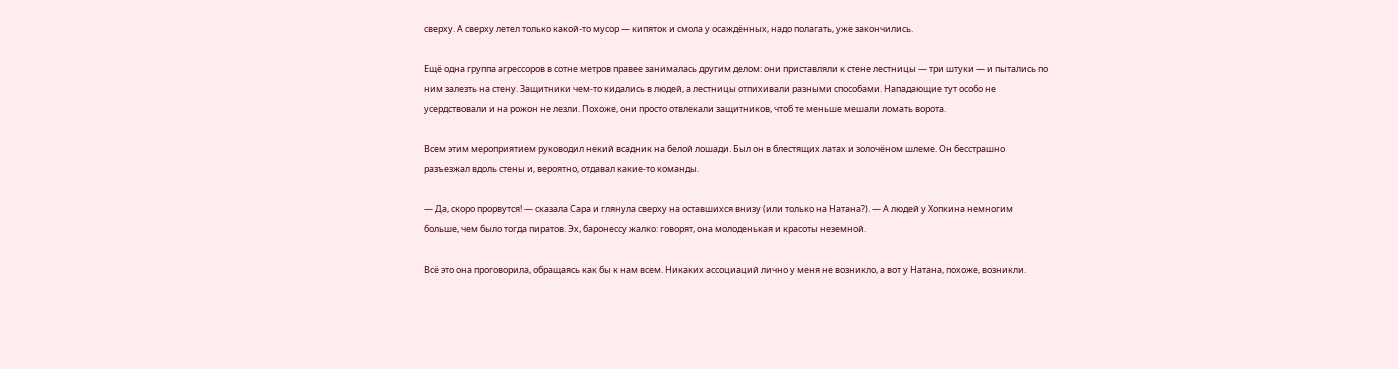сверху. А сверху летел только какой-то мусор — кипяток и смола у осаждённых, надо полагать, уже закончились.

Ещё одна группа агрессоров в сотне метров правее занималась другим делом: они приставляли к стене лестницы — три штуки — и пытались по ним залезть на стену. Защитники чем-то кидались в людей, а лестницы отпихивали разными способами. Нападающие тут особо не усердствовали и на рожон не лезли. Похоже, они просто отвлекали защитников, чтоб те меньше мешали ломать ворота.

Всем этим мероприятием руководил некий всадник на белой лошади. Был он в блестящих латах и золочёном шлеме. Он бесстрашно разъезжал вдоль стены и, вероятно, отдавал какие-то команды.

— Да, скоро прорвутся! — сказала Сара и глянула сверху на оставшихся внизу (или только на Натана?). — А людей у Хопкина немногим больше, чем было тогда пиратов. Эх, баронессу жалко: говорят, она молоденькая и красоты неземной.

Всё это она проговорила, обращаясь как бы к нам всем. Никаких ассоциаций лично у меня не возникло, а вот у Натана, похоже, возникли.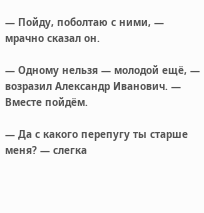— Пойду, поболтаю с ними, — мрачно сказал он.

— Одному нельзя — молодой ещё, — возразил Александр Иванович. — Вместе пойдём.

— Да с какого перепугу ты старше меня? — слегка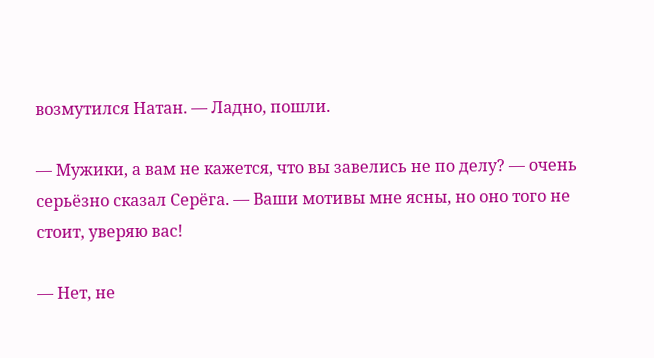возмутился Натан. — Ладно, пошли.

— Мужики, а вам не кажется, что вы завелись не по делу? — очень серьёзно сказал Серёга. — Ваши мотивы мне ясны, но оно того не стоит, уверяю вас!

— Нет, не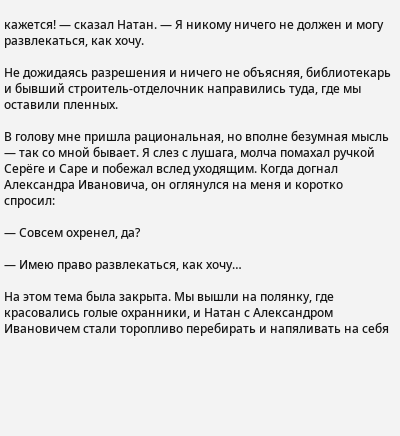кажется! — сказал Натан. — Я никому ничего не должен и могу развлекаться, как хочу.

Не дожидаясь разрешения и ничего не объясняя, библиотекарь и бывший строитель-отделочник направились туда, где мы оставили пленных.

В голову мне пришла рациональная, но вполне безумная мысль — так со мной бывает. Я слез с лушага, молча помахал ручкой Серёге и Саре и побежал вслед уходящим. Когда догнал Александра Ивановича, он оглянулся на меня и коротко спросил:

— Совсем охренел, да?

— Имею право развлекаться, как хочу…

На этом тема была закрыта. Мы вышли на полянку, где красовались голые охранники, и Натан с Александром Ивановичем стали торопливо перебирать и напяливать на себя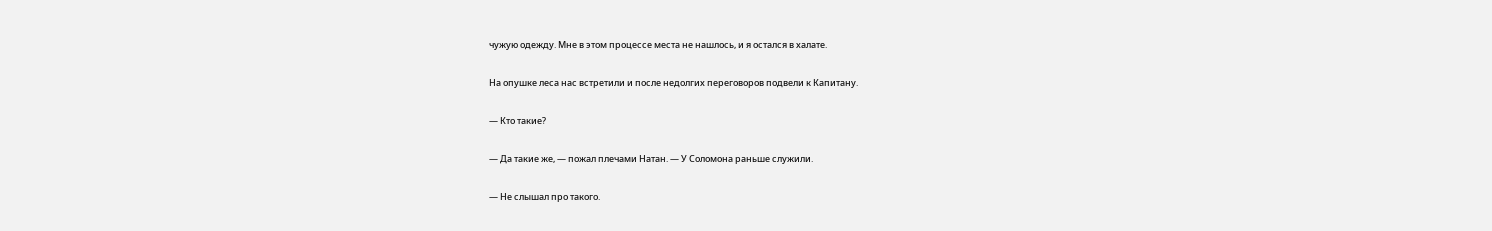чужую одежду. Мне в этом процессе места не нашлось, и я остался в халате.

На опушке леса нас встретили и после недолгих переговоров подвели к Капитану.

— Кто такие?

— Да такие же, — пожал плечами Натан. — У Соломона раньше служили.

— Не слышал про такого.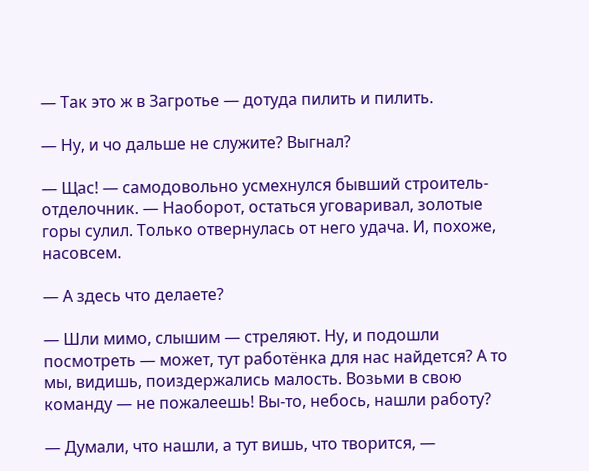— Так это ж в Загротье — дотуда пилить и пилить.

— Ну, и чо дальше не служите? Выгнал?

— Щас! — самодовольно усмехнулся бывший строитель-отделочник. — Наоборот, остаться уговаривал, золотые горы сулил. Только отвернулась от него удача. И, похоже, насовсем.

— А здесь что делаете?

— Шли мимо, слышим — стреляют. Ну, и подошли посмотреть — может, тут работёнка для нас найдется? А то мы, видишь, поиздержались малость. Возьми в свою команду — не пожалеешь! Вы-то, небось, нашли работу?

— Думали, что нашли, а тут вишь, что творится, —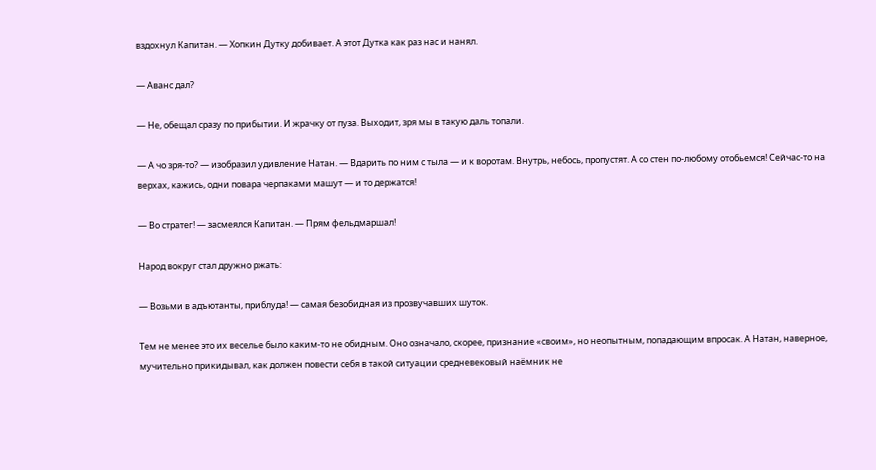вздохнул Капитан. — Хопкин Дутку добивает. А этот Дутка как раз нас и нанял.

— Аванс дал?

— Не, обещал сразу по прибытии. И жрачку от пуза. Выходит, зря мы в такую даль топали.

— А чо зря-то? — изобразил удивление Натан. — Вдарить по ним с тыла — и к воротам. Внутрь, небось, пропустят. А со стен по-любому отобьемся! Сейчас-то на верхах, кажись, одни повара черпаками машут — и то держатся!

— Во стратег! — засмеялся Капитан. — Прям фельдмаршал!

Народ вокруг стал дружно ржать:

— Возьми в адъютанты, приблуда! — самая безобидная из прозвучавших шуток.

Тем не менее это их веселье было каким-то не обидным. Оно означало, скорее, признание «своим», но неопытным, попадающим впросак. А Натан, наверное, мучительно прикидывал, как должен повести себя в такой ситуации средневековый наёмник не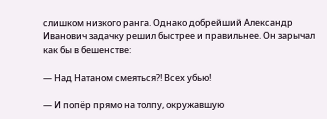слишком низкого ранга. Однако добрейший Александр Иванович задачку решил быстрее и правильнее. Он зарычал как бы в бешенстве:

— Над Натаном смеяться?! Всех убью!

— И попёр прямо на толпу, окружавшую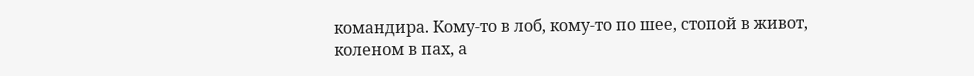командира. Кому-то в лоб, кому-то по шее, стопой в живот, коленом в пах, а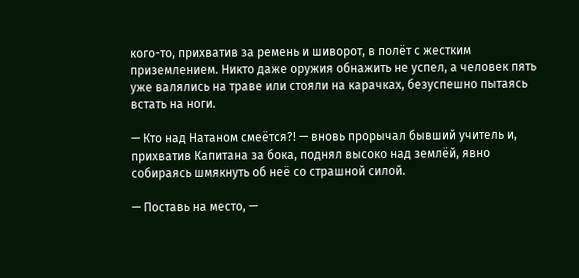кого-то, прихватив за ремень и шиворот, в полёт с жестким приземлением. Никто даже оружия обнажить не успел, а человек пять уже валялись на траве или стояли на карачках, безуспешно пытаясь встать на ноги.

— Кто над Натаном смеётся?! — вновь прорычал бывший учитель и, прихватив Капитана за бока, поднял высоко над землёй, явно собираясь шмякнуть об неё со страшной силой.

— Поставь на место, —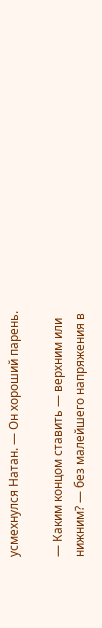усмехнулся Натан. — Он хороший парень.

— Каким концом ставить — верхним или нижним? — без малейшего напряжения в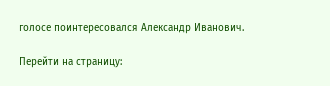голосе поинтересовался Александр Иванович.

Перейти на страницу: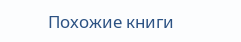Похожие книги